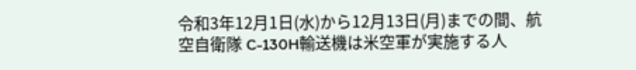令和3年12月1日(水)から12月13日(月)までの間、航空自衛隊 C-130H輸送機は米空軍が実施する人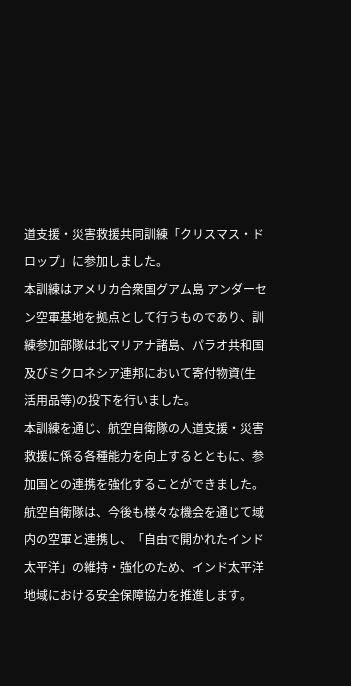道支援・災害救援共同訓練「クリスマス・ドロップ」に参加しました。
本訓練はアメリカ合衆国グアム島 アンダーセン空軍基地を拠点として行うものであり、訓練参加部隊は北マリアナ諸島、パラオ共和国及びミクロネシア連邦において寄付物資(生活用品等)の投下を行いました。
本訓練を通じ、航空自衛隊の人道支援・災害救援に係る各種能力を向上するとともに、参加国との連携を強化することができました。
航空自衛隊は、今後も様々な機会を通じて域内の空軍と連携し、「自由で開かれたインド太平洋」の維持・強化のため、インド太平洋地域における安全保障協力を推進します。